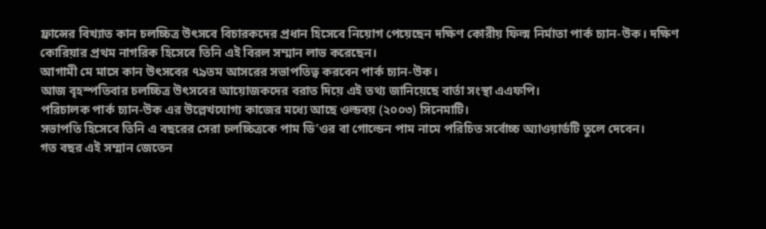ফ্রান্সের বিখ্যাত কান চলচ্চিত্র উৎসবে বিচারকদের প্রধান হিসেবে নিয়োগ পেয়েছেন দক্ষিণ কোরীয় ফিল্ম নির্মাতা পার্ক চ্যান-উক। দক্ষিণ কোরিয়ার প্রথম নাগরিক হিসেবে তিনি এই বিরল সম্মান লাভ করেছেন।
আগামী মে মাসে কান উৎসবের ৭৯তম আসরের সভাপতিত্ব করবেন পার্ক চ্যান-উক।
আজ বৃহস্পতিবার চলচ্চিত্র উৎসবের আয়োজকদের বরাত দিয়ে এই তথ্য জানিয়েছে বার্তা সংস্থা এএফপি।
পরিচালক পার্ক চ্যান-উক এর উল্লেখযোগ্য কাজের মধ্যে আছে ওল্ডবয় (২০০৩) সিনেমাটি।
সভাপতি হিসেবে তিনি এ বছরের সেরা চলচ্চিত্রকে পাম ডি’ওর বা গোল্ডেন পাম নামে পরিচিত সর্বোচ্চ অ্যাওয়ার্ডটি তুলে দেবেন।
গত বছর এই সম্মান জেতেন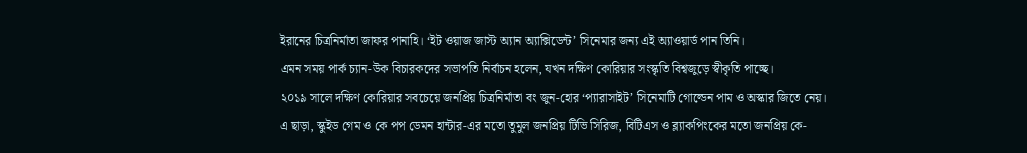ইরানের চিত্রনির্মাতা জাফর পানাহি। ‘ইট ওয়াজ জাস্ট অ্যান অ্যাক্সিডেন্ট’ সিনেমার জন্য এই অ্যাওয়ার্ড পান তিনি।
এমন সময় পার্ক চ্যান-উক বিচারকদের সভাপতি নির্বাচন হলেন, যখন দক্ষিণ কোরিয়ার সংস্কৃতি বিশ্বজুড়ে স্বীকৃতি পাচ্ছে।
২০১৯ সালে দক্ষিণ কোরিয়ার সবচেয়ে জনপ্রিয় চিত্রনির্মাতা বং জুন-হোর ‘প্যারাসাইট’ সিনেমাটি গোল্ডেন পাম ও অস্কার জিতে নেয়।
এ ছাড়া, স্কুইড গেম ও কে পপ ডেমন হান্টার-এর মতো তুমুল জনপ্রিয় টিভি সিরিজ, বিটিএস ও ব্ল্যাকপিংকের মতো জনপ্রিয় কে-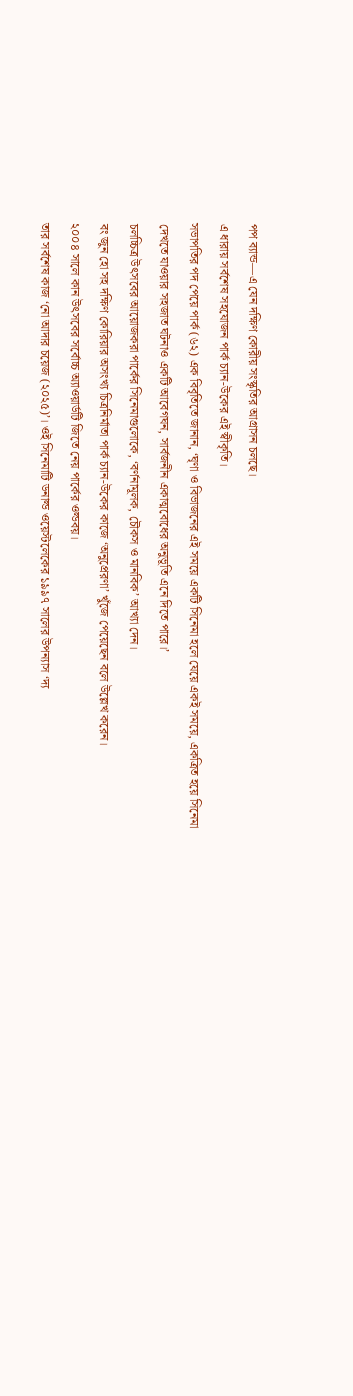পপ ব্যান্ড—এ যেন দক্ষিণ কোরীয় সংস্কৃতির আগ্রাসন চলছে।
এ ধারায় সর্বশেষ সহযোজন পার্ক চ্যান-উকের এই স্বীকৃতি।
সভাপতির পদ পেয়ে পার্ক (৬২) এক বিবৃতিতে জানান, ‘ঘৃণা ও বিভাজনের এই সময়ে একটি সিনেমা হলে যেয়ে একই সময়ে, একত্রিত হয়ে সিনেমা দেখতে যাওয়ার সহজাত ঘটনাও একটি আবেগঘন, সার্বজনীন একাত্মবোধের অনুভূতি এনে দিতে পারে।’
চলচ্চিত্র উৎসবের আয়োজকরা পার্কের সিনেমাগুলোকে, ‘বর্ণনামূলক, চৌকস ও মানবিক’ আখ্যা দেন।
বং জুন হো সহ দক্ষিণ কোরিয়ার অসংখ্য চিত্রনির্মাতা পার্ক চ্যান-উকের কাজে ‘অনুপ্রেরণা’ খুঁজে পেয়েছেন বলে উল্লেখ করেন।
২০০৪ সালে কান উৎসবের সর্বোচ্চ অ্যাওয়ার্ডটি জিতে নেয় পার্কের ওল্ডবয়।
তার সর্বশেষ কাজ ‘নো আদার চয়েজ (২০২৫)’। ওই সিনেমাটি ডনাল্ড ওয়েস্টলেকের ১৯৯৭ সালের উপন্যাস ‘দ্য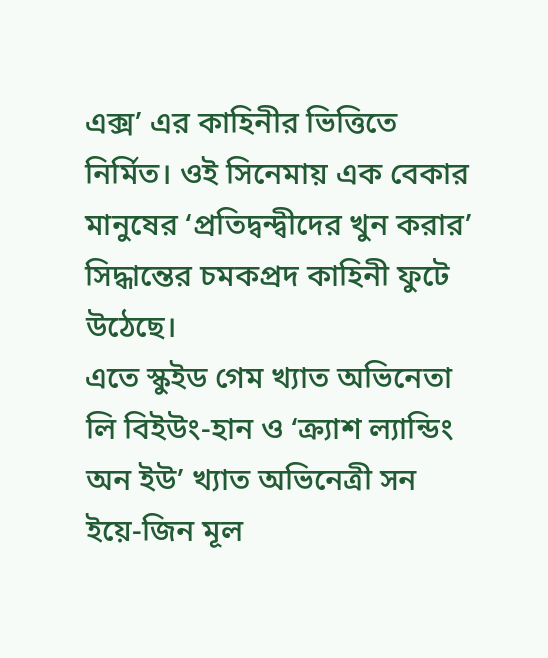এক্স’ এর কাহিনীর ভিত্তিতে নির্মিত। ওই সিনেমায় এক বেকার মানুষের ‘প্রতিদ্বন্দ্বীদের খুন করার’ সিদ্ধান্তের চমকপ্রদ কাহিনী ফুটে উঠেছে।
এতে স্কুইড গেম খ্যাত অভিনেতা লি বিইউং-হান ও ‘ক্র্যাশ ল্যান্ডিং অন ইউ’ খ্যাত অভিনেত্রী সন ইয়ে-জিন মূল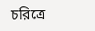চরিত্রে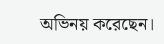অভিনয় করেছেন।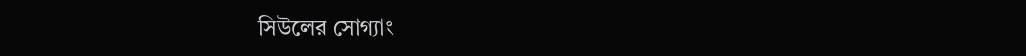সিউলের সোগ্যাং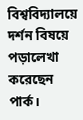বিশ্ববিদ্যালয়ে দর্শন বিষয়ে পড়ালেখা করেছেন পার্ক।